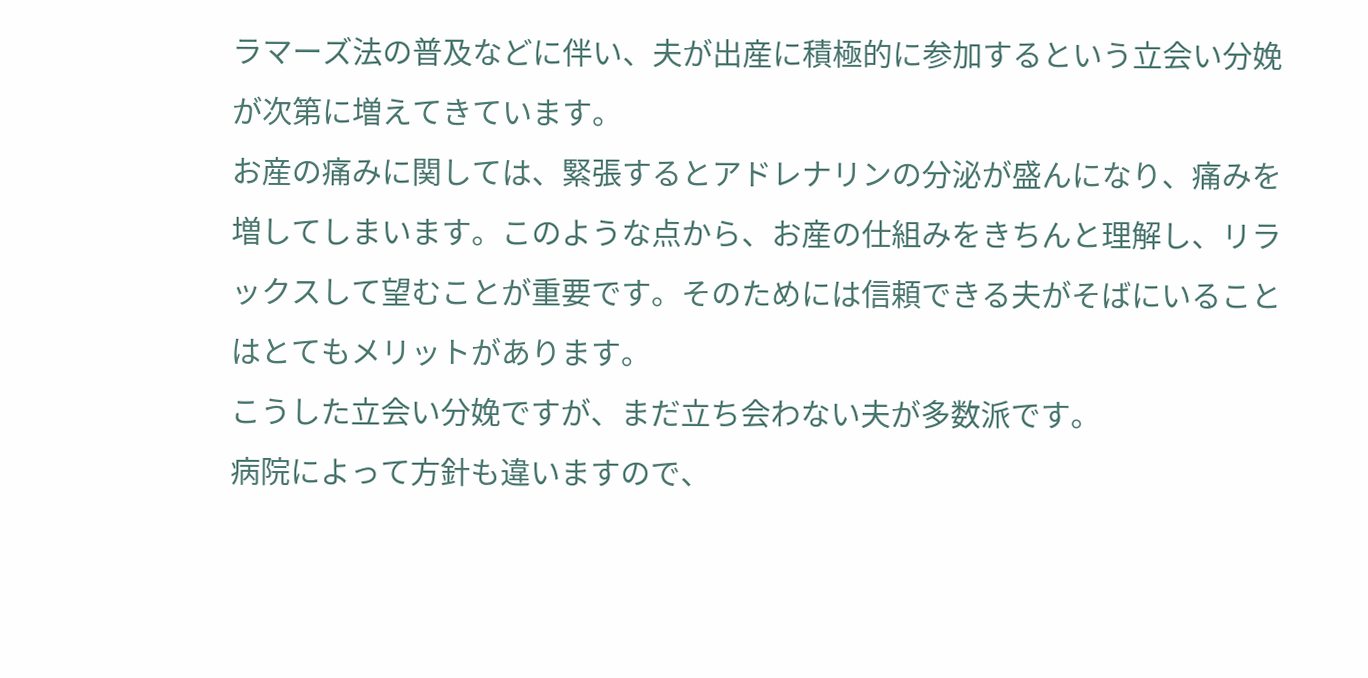ラマーズ法の普及などに伴い、夫が出産に積極的に参加するという立会い分娩が次第に増えてきています。
お産の痛みに関しては、緊張するとアドレナリンの分泌が盛んになり、痛みを増してしまいます。このような点から、お産の仕組みをきちんと理解し、リラックスして望むことが重要です。そのためには信頼できる夫がそばにいることはとてもメリットがあります。
こうした立会い分娩ですが、まだ立ち会わない夫が多数派です。
病院によって方針も違いますので、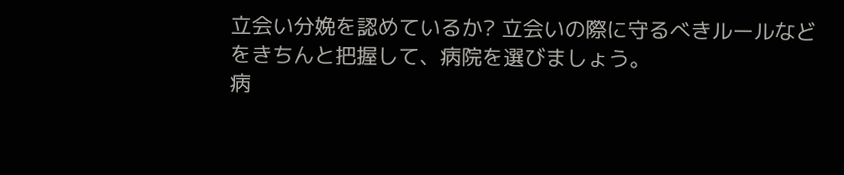立会い分娩を認めているか? 立会いの際に守るべきルールなどをきちんと把握して、病院を選びましょう。
病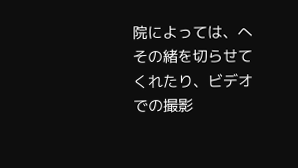院によっては、へその緒を切らせてくれたり、ビデオでの撮影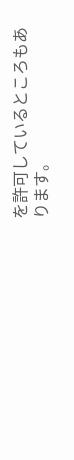を許可しているところもあります。